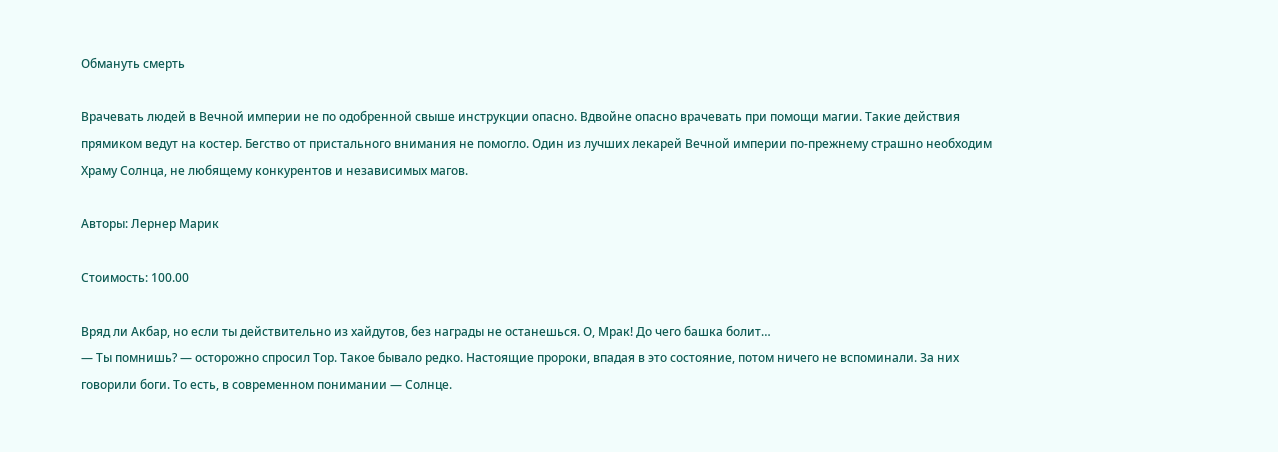Обмануть смерть

Врачевать людей в Вечной империи не по одобренной свыше инструкции опасно. Вдвойне опасно врачевать при помощи магии. Такие действия прямиком ведут на костер. Бегство от пристального внимания не помогло. Один из лучших лекарей Вечной империи по-прежнему страшно необходим Храму Солнца, не любящему конкурентов и независимых магов.

Авторы: Лернер Марик

Стоимость: 100.00

Вряд ли Акбар, но если ты действительно из хайдутов, без награды не останешься. О, Мрак! До чего башка болит…
— Ты помнишь? — осторожно спросил Тор. Такое бывало редко. Настоящие пророки, впадая в это состояние, потом ничего не вспоминали. За них говорили боги. То есть, в современном понимании — Солнце.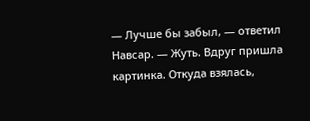— Лучше бы забыл, — ответил Навсар. — Жуть. Вдруг пришла картинка. Откуда взялась,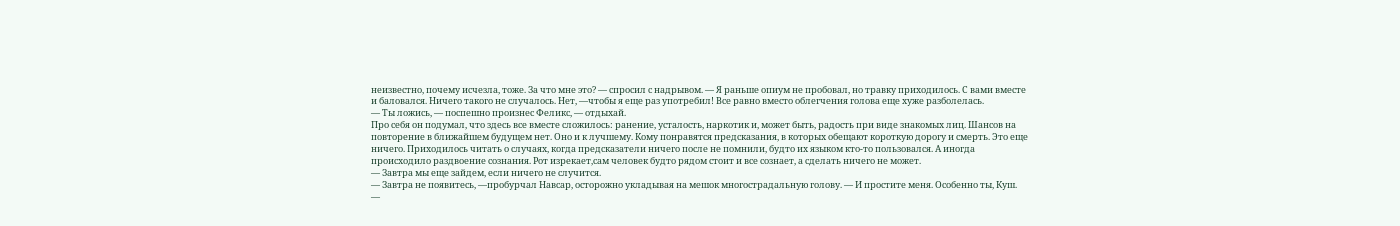неизвестно, почему исчезла, тоже. За что мне это? — спросил с надрывом. — Я раньше опиум не пробовал, но травку приходилось. С вами вместе и баловался. Ничего такого не случалось. Нет, —чтобы я еще раз употребил! Все равно вместо облегчения голова еще хуже разболелась.
— Ты ложись, — поспешно произнес Феликс, — отдыхай.
Про себя он подумал, что здесь все вместе сложилось: ранение, усталость, наркотик и, может быть, радость при виде знакомых лиц. Шансов на повторение в ближайшем будущем нет. Оно и к лучшему. Кому понравятся предсказания, в которых обещают короткую дорогу и смерть. Это еще ничего. Приходилось читать о случаях, когда предсказатели ничего после не помнили, будто их языком кто-то пользовался. А иногда происходило раздвоение сознания. Рот изрекает,сам человек будто рядом стоит и все сознает, а сделать ничего не может.
— Завтра мы еще зайдем, если ничего не случится.
— Завтра не появитесь, —пробурчал Навсар, осторожно укладывая на мешок многострадальную голову. — И простите меня. Особенно ты, Куш.
—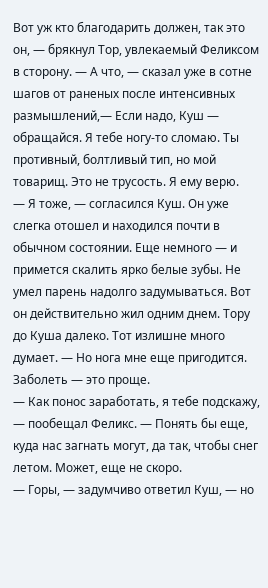Вот уж кто благодарить должен, так это он, — брякнул Тор, увлекаемый Феликсом в сторону. — А что, — сказал уже в сотне шагов от раненых после интенсивных размышлений,— Если надо, Куш — обращайся. Я тебе ногу-то сломаю. Ты противный, болтливый тип, но мой товарищ. Это не трусость. Я ему верю.
— Я тоже, — согласился Куш. Он уже слегка отошел и находился почти в обычном состоянии. Еще немного — и примется скалить ярко белые зубы. Не умел парень надолго задумываться. Вот он действительно жил одним днем. Тору до Куша далеко. Тот излишне много думает. — Но нога мне еще пригодится. Заболеть — это проще.
— Как понос заработать, я тебе подскажу, — пообещал Феликс. — Понять бы еще, куда нас загнать могут, да так, чтобы снег летом. Может, еще не скоро.
— Горы, — задумчиво ответил Куш, — но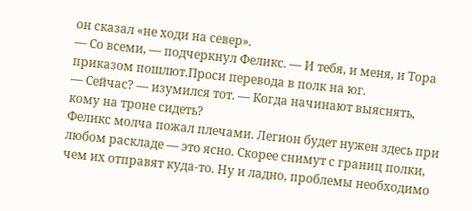он сказал «не ходи на север».
— Со всеми, — подчеркнул Феликс. — И тебя, и меня, и Тора приказом пошлют.Проси перевода в полк на юг.
— Сейчас? — изумился тот. — Когда начинают выяснять, кому на троне сидеть?
Феликс молча пожал плечами. Легион будет нужен здесь при любом раскладе — это ясно. Скорее снимут с границ полки, чем их отправят куда-то. Ну и ладно, проблемы необходимо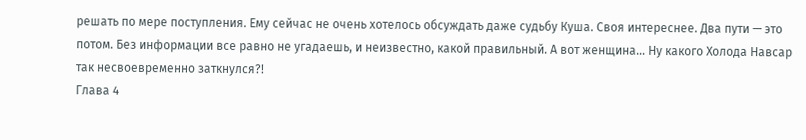решать по мере поступления. Ему сейчас не очень хотелось обсуждать даже судьбу Куша. Своя интереснее. Два пути — это потом. Без информации все равно не угадаешь, и неизвестно, какой правильный. А вот женщина… Ну какого Холода Навсар так несвоевременно заткнулся?!
Глава 4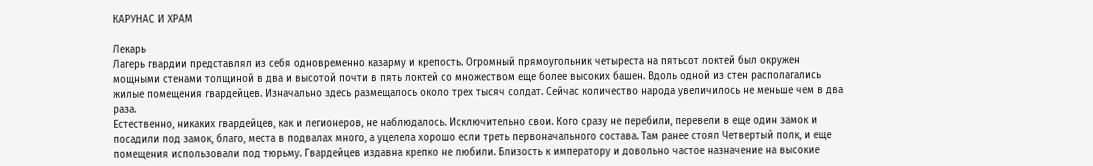КАРУНАС И ХРАМ

Лекарь
Лагерь гвардии представлял из себя одновременно казарму и крепость. Огромный прямоугольник четыреста на пятьсот локтей был окружен мощными стенами толщиной в два и высотой почти в пять локтей со множеством еще более высоких башен. Вдоль одной из стен располагались жилые помещения гвардейцев. Изначально здесь размещалось около трех тысяч солдат. Сейчас количество народа увеличилось не меньше чем в два раза.
Естественно, никаких гвардейцев, как и легионеров, не наблюдалось. Исключительно свои. Кого сразу не перебили, перевели в еще один замок и посадили под замок, благо, места в подвалах много, а уцелела хорошо если треть первоначального состава. Там ранее стоял Четвертый полк, и еще помещения использовали под тюрьму. Гвардейцев издавна крепко не любили. Близость к императору и довольно частое назначение на высокие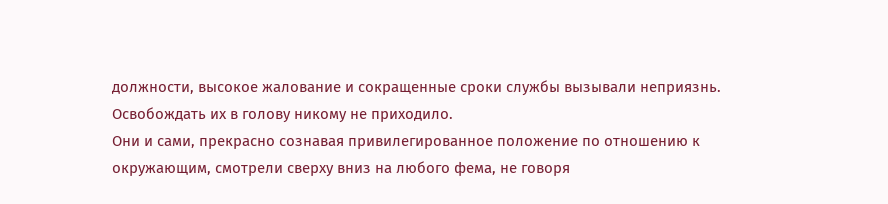должности, высокое жалование и сокращенные сроки службы вызывали неприязнь. Освобождать их в голову никому не приходило.
Они и сами, прекрасно сознавая привилегированное положение по отношению к окружающим, смотрели сверху вниз на любого фема, не говоря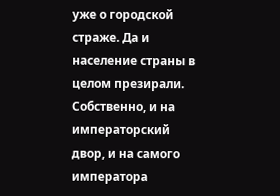уже о городской страже. Да и население страны в целом презирали. Собственно, и на императорский двор, и на самого императора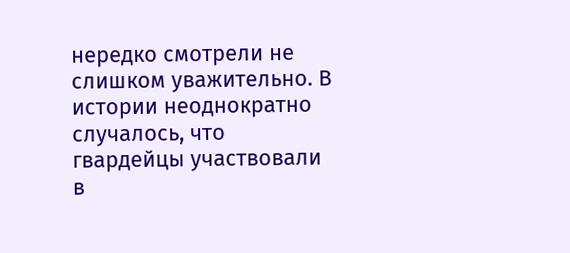нередко смотрели не слишком уважительно. В истории неоднократно случалось, что гвардейцы участвовали в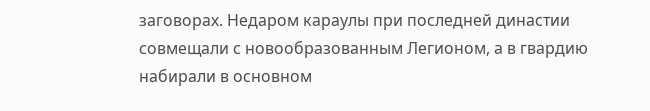заговорах. Недаром караулы при последней династии совмещали с новообразованным Легионом, а в гвардию набирали в основном